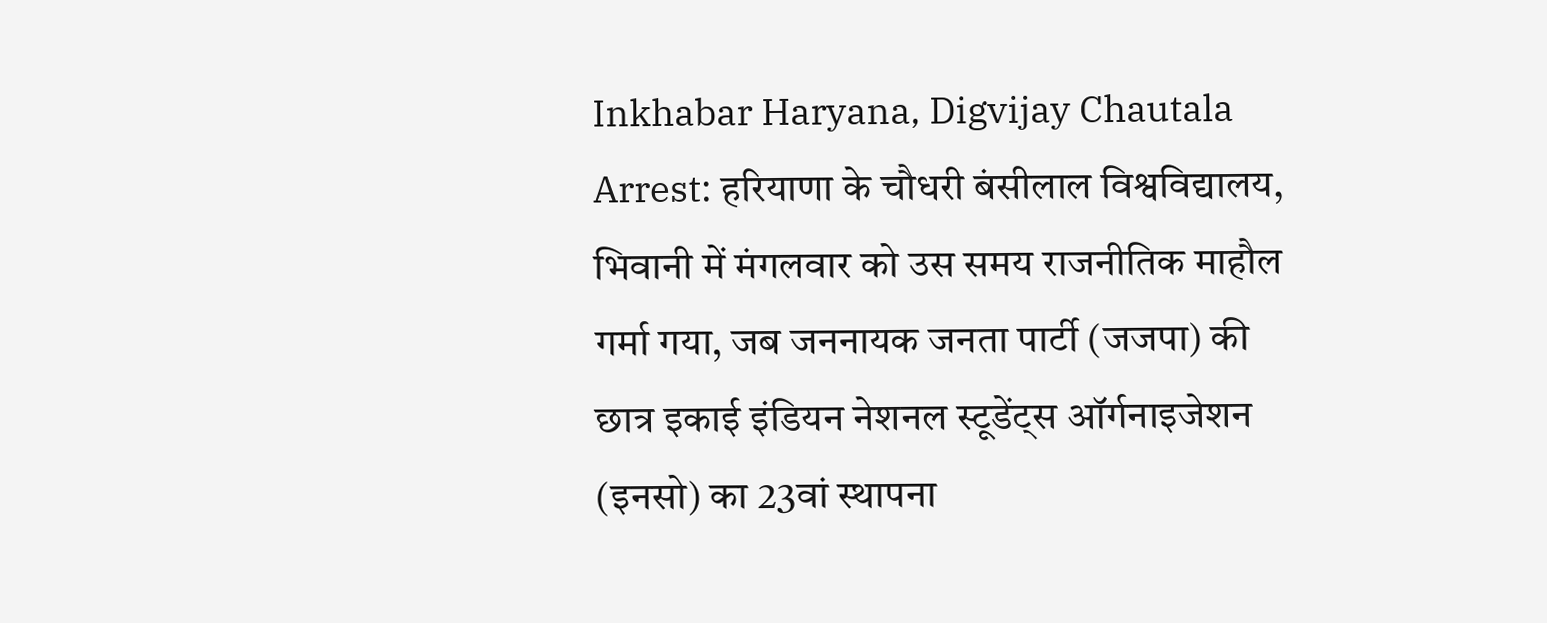Inkhabar Haryana, Digvijay Chautala Arrest: हरियाणा के चौधरी बंसीलाल विश्वविद्यालय, भिवानी में मंगलवार को उस समय राजनीतिक माहौल गर्मा गया, जब जननायक जनता पार्टी (जजपा) की छात्र इकाई इंडियन नेशनल स्टूडेंट्स ऑर्गनाइजेशन (इनसो) का 23वां स्थापना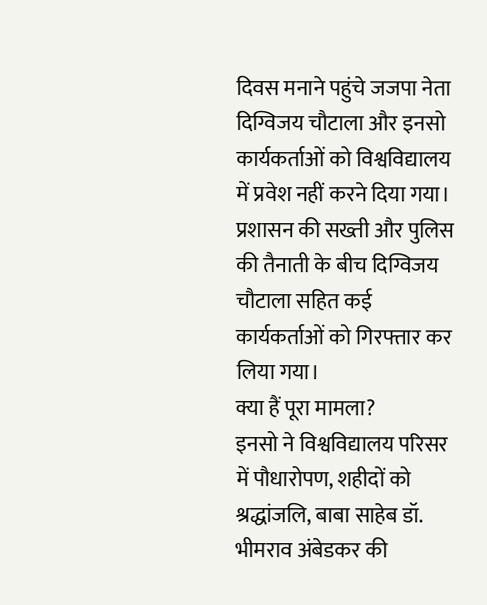दिवस मनाने पहुंचे जजपा नेता दिग्विजय चौटाला और इनसो कार्यकर्ताओं को विश्वविद्यालय में प्रवेश नहीं करने दिया गया। प्रशासन की सख्ती और पुलिस की तैनाती के बीच दिग्विजय चौटाला सहित कई कार्यकर्ताओं को गिरफ्तार कर लिया गया।
क्या हैं पूरा मामला?
इनसो ने विश्वविद्यालय परिसर में पौधारोपण, शहीदों को श्रद्धांजलि, बाबा साहेब डॉ. भीमराव अंबेडकर की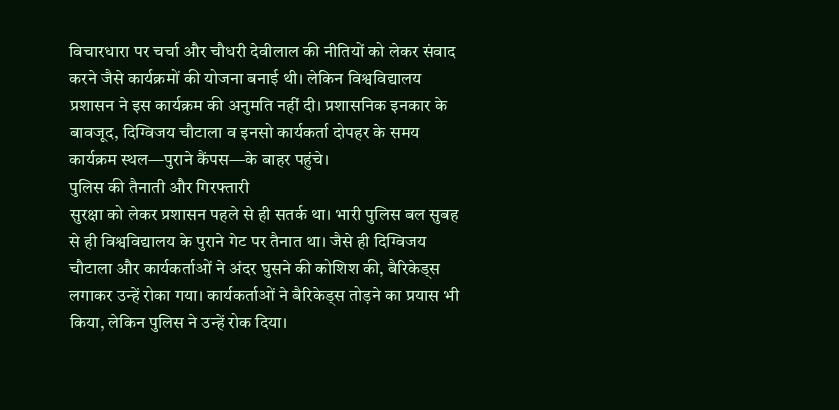विचारधारा पर चर्चा और चौधरी देवीलाल की नीतियों को लेकर संवाद करने जैसे कार्यक्रमों की योजना बनाई थी। लेकिन विश्वविद्यालय प्रशासन ने इस कार्यक्रम की अनुमति नहीं दी। प्रशासनिक इनकार के बावजूद, दिग्विजय चौटाला व इनसो कार्यकर्ता दोपहर के समय कार्यक्रम स्थल—पुराने कैंपस—के बाहर पहुंचे।
पुलिस की तैनाती और गिरफ्तारी
सुरक्षा को लेकर प्रशासन पहले से ही सतर्क था। भारी पुलिस बल सुबह से ही विश्वविद्यालय के पुराने गेट पर तैनात था। जैसे ही दिग्विजय चौटाला और कार्यकर्ताओं ने अंदर घुसने की कोशिश की, बैरिकेड्स लगाकर उन्हें रोका गया। कार्यकर्ताओं ने बैरिकेड्स तोड़ने का प्रयास भी किया, लेकिन पुलिस ने उन्हें रोक दिया।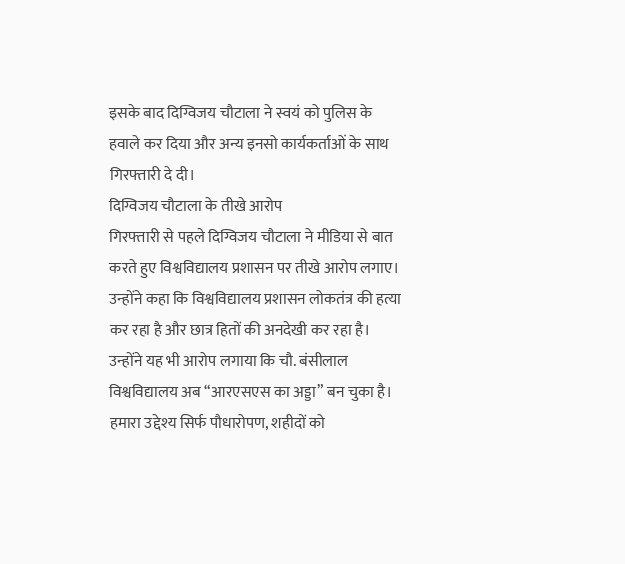इसके बाद दिग्विजय चौटाला ने स्वयं को पुलिस के हवाले कर दिया और अन्य इनसो कार्यकर्ताओं के साथ गिरफ्तारी दे दी।
दिग्विजय चौटाला के तीखे आरोप
गिरफ्तारी से पहले दिग्विजय चौटाला ने मीडिया से बात करते हुए विश्वविद्यालय प्रशासन पर तीखे आरोप लगाए। उन्होंने कहा कि विश्वविद्यालय प्रशासन लोकतंत्र की हत्या कर रहा है और छात्र हितों की अनदेखी कर रहा है। उन्होंने यह भी आरोप लगाया कि चौ. बंसीलाल विश्वविद्यालय अब “आरएसएस का अड्डा” बन चुका है। हमारा उद्देश्य सिर्फ पौधारोपण, शहीदों को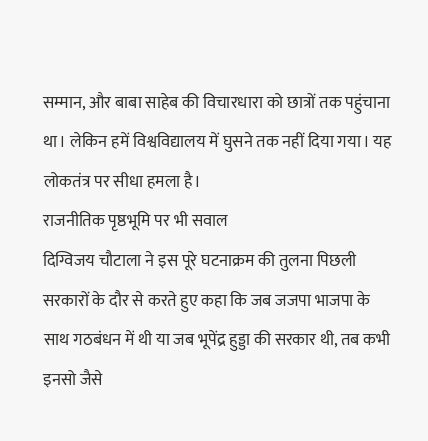सम्मान, और बाबा साहेब की विचारधारा को छात्रों तक पहुंचाना था। लेकिन हमें विश्वविद्यालय में घुसने तक नहीं दिया गया। यह लोकतंत्र पर सीधा हमला है।
राजनीतिक पृष्ठभूमि पर भी सवाल
दिग्विजय चौटाला ने इस पूरे घटनाक्रम की तुलना पिछली सरकारों के दौर से करते हुए कहा कि जब जजपा भाजपा के साथ गठबंधन में थी या जब भूपेंद्र हुड्डा की सरकार थी, तब कभी इनसो जैसे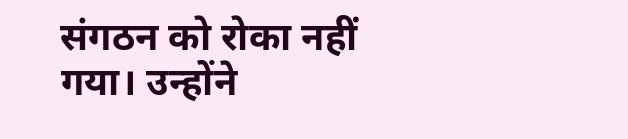संगठन को रोका नहीं गया। उन्होंने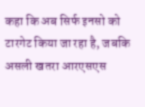कहा कि अब सिर्फ इनसो को टारगेट किया जा रहा है, जबकि असली खतरा आरएसएस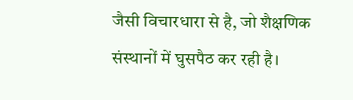जैसी विचारधारा से है, जो शैक्षणिक संस्थानों में घुसपैठ कर रही है।